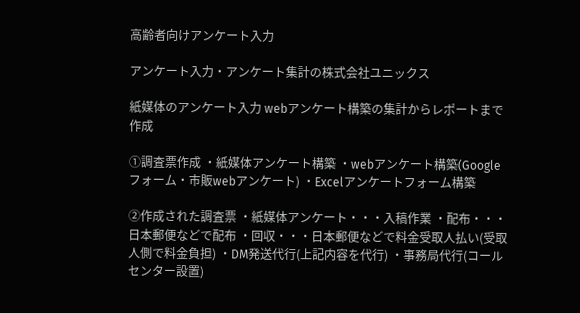高齢者向けアンケート入力

アンケート入力・アンケート集計の株式会社ユニックス

紙媒体のアンケート入力 webアンケート構築の集計からレポートまで作成

①調査票作成 ・紙媒体アンケート構築 ・webアンケート構築(Googleフォーム・市販webアンケート) ・Excelアンケートフォーム構築

②作成された調査票 ・紙媒体アンケート・・・入稿作業 ・配布・・・日本郵便などで配布 ・回収・・・日本郵便などで料金受取人払い(受取人側で料金負担) ・DM発送代行(上記内容を代行) ・事務局代行(コールセンター設置)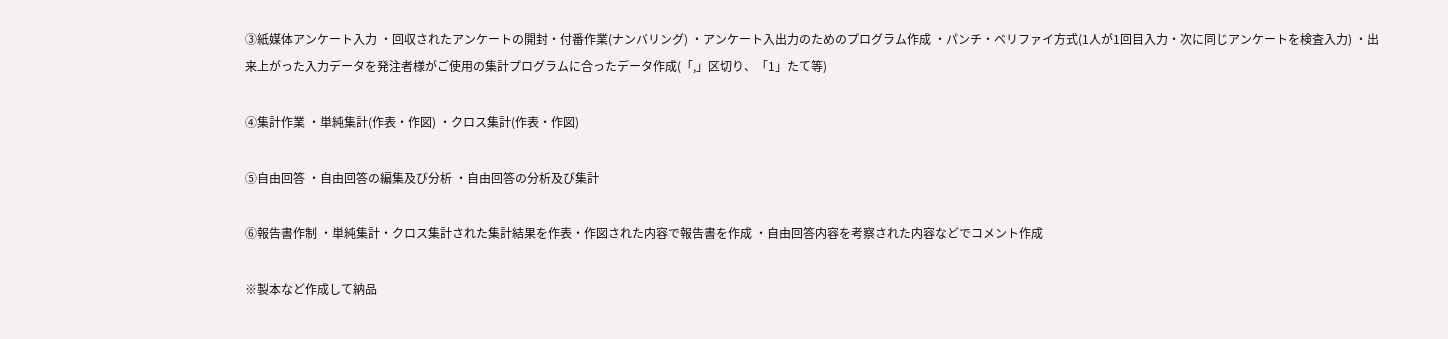③紙媒体アンケート入力 ・回収されたアンケートの開封・付番作業(ナンバリング) ・アンケート入出力のためのプログラム作成 ・パンチ・ベリファイ方式(1人が1回目入力・次に同じアンケートを検査入力) ・出来上がった入力データを発注者様がご使用の集計プログラムに合ったデータ作成(「,」区切り、「1」たて等)

④集計作業 ・単純集計(作表・作図) ・クロス集計(作表・作図)

⑤自由回答 ・自由回答の編集及び分析 ・自由回答の分析及び集計

⑥報告書作制 ・単純集計・クロス集計された集計結果を作表・作図された内容で報告書を作成 ・自由回答内容を考察された内容などでコメント作成

※製本など作成して納品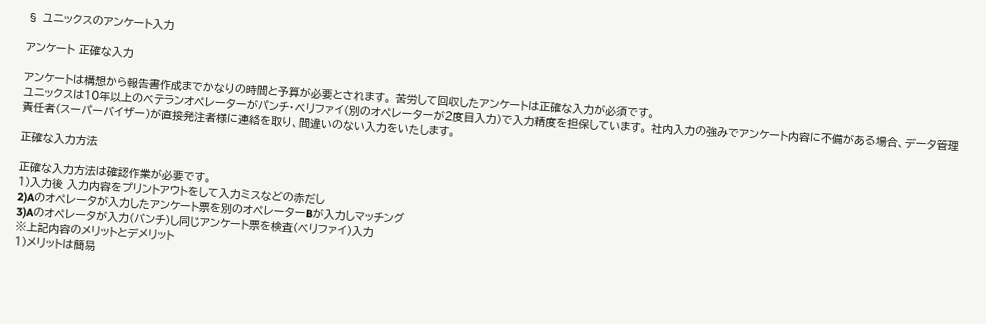§ ユニックスのアンケート入力

アンケート 正確な入力

アンケートは構想から報告書作成までかなりの時間と予算が必要とされます。 苦労して回収したアンケートは正確な入力が必須です。
ユニックスは10年以上のベテランオペレーターがパンチ・ベリファイ(別のオペレーターが2度目入力)で入力精度を担保しています。 社内入力の強みでアンケート内容に不備がある場合、データ管理責任者(スーパーバイザー)が直接発注者様に連絡を取り、間違いのない入力をいたします。

正確な入力方法

正確な入力方法は確認作業が必要です。
1)入力後 入力内容をプリントアウトをして入力ミスなどの赤だし
2)Aのオペレータが入力したアンケート票を別のオペレーターBが入力しマッチング
3)Aのオペレータが入力(バンチ)し同じアンケート票を検査(ベリファイ)入力
※上記内容のメリットとデメリット
1)メリットは簡易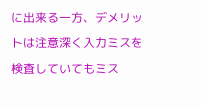に出来る一方、デメリットは注意深く入力ミスを検査していてもミス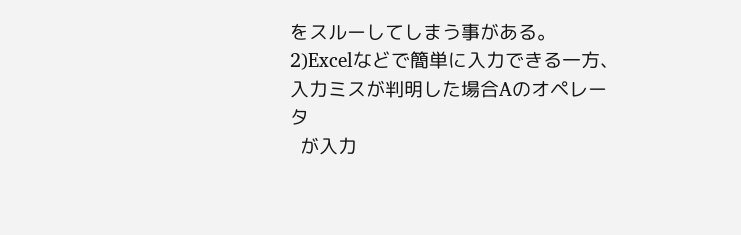をスルーしてしまう事がある。
2)Excelなどで簡単に入力できる一方、入力ミスが判明した場合Aのオペレータ
  が入力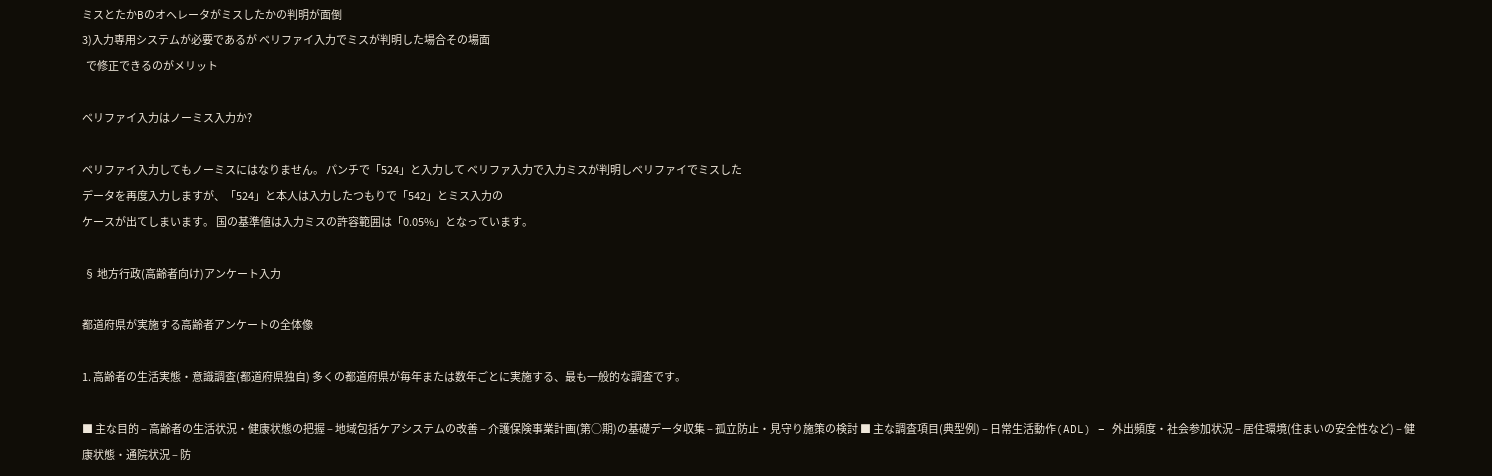ミスとたかBのオヘレータがミスしたかの判明が面倒
3)入力専用システムが必要であるが ベリファイ入力でミスが判明した場合その場面
  で修正できるのがメリット

ベリファイ入力はノーミス入力か?

ベリファイ入力してもノーミスにはなりません。 パンチで「524」と入力して ベリファ入力で入力ミスが判明しベリファイでミスした
データを再度入力しますが、「524」と本人は入力したつもりで「542」とミス入力の
ケースが出てしまいます。 国の基準値は入力ミスの許容範囲は「0.05%」となっています。

 § 地方行政(高齢者向け)アンケート入力

都道府県が実施する高齢者アンケートの全体像

1. 高齢者の生活実態・意識調査(都道府県独自) 多くの都道府県が毎年または数年ごとに実施する、最も一般的な調査です。

■ 主な目的 – 高齢者の生活状況・健康状態の把握 – 地域包括ケアシステムの改善 – 介護保険事業計画(第○期)の基礎データ収集 – 孤立防止・見守り施策の検討 ■ 主な調査項目(典型例) – 日常生活動作(ADL) – 外出頻度・社会参加状況 – 居住環境(住まいの安全性など) – 健康状態・通院状況 – 防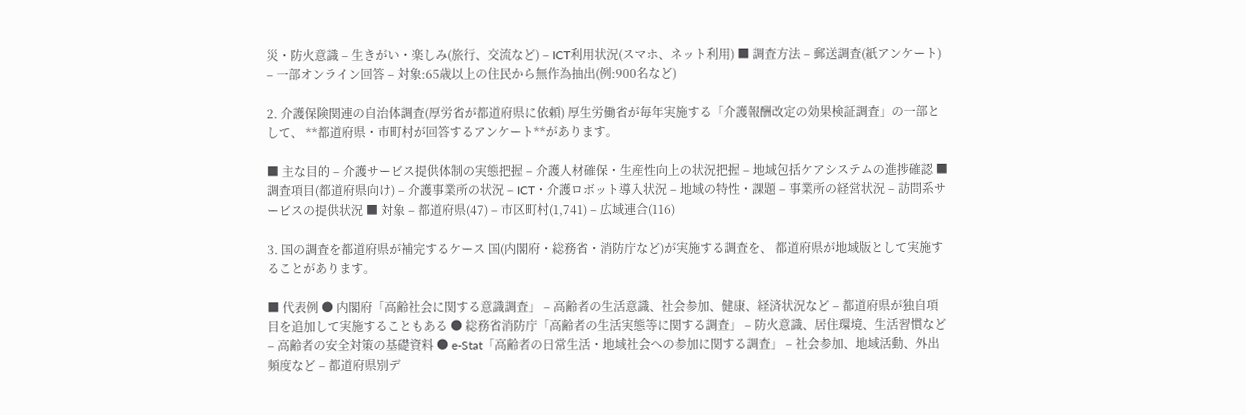災・防火意識 – 生きがい・楽しみ(旅行、交流など) – ICT利用状況(スマホ、ネット利用) ■ 調査方法 – 郵送調査(紙アンケート) – 一部オンライン回答 – 対象:65歳以上の住民から無作為抽出(例:900名など)

2. 介護保険関連の自治体調査(厚労省が都道府県に依頼) 厚生労働省が毎年実施する「介護報酬改定の効果検証調査」の一部として、 **都道府県・市町村が回答するアンケート**があります。

■ 主な目的 – 介護サービス提供体制の実態把握 – 介護人材確保・生産性向上の状況把握 – 地域包括ケアシステムの進捗確認 ■ 調査項目(都道府県向け) – 介護事業所の状況 – ICT・介護ロボット導入状況 – 地域の特性・課題 – 事業所の経営状況 – 訪問系サービスの提供状況 ■ 対象 – 都道府県(47) – 市区町村(1,741) – 広域連合(116)

3. 国の調査を都道府県が補完するケース 国(内閣府・総務省・消防庁など)が実施する調査を、 都道府県が地域版として実施することがあります。

■ 代表例 ● 内閣府「高齢社会に関する意識調査」 – 高齢者の生活意識、社会参加、健康、経済状況など – 都道府県が独自項目を追加して実施することもある ● 総務省消防庁「高齢者の生活実態等に関する調査」 – 防火意識、居住環境、生活習慣など – 高齢者の安全対策の基礎資料 ● e-Stat「高齢者の日常生活・地域社会への参加に関する調査」 – 社会参加、地域活動、外出頻度など – 都道府県別デ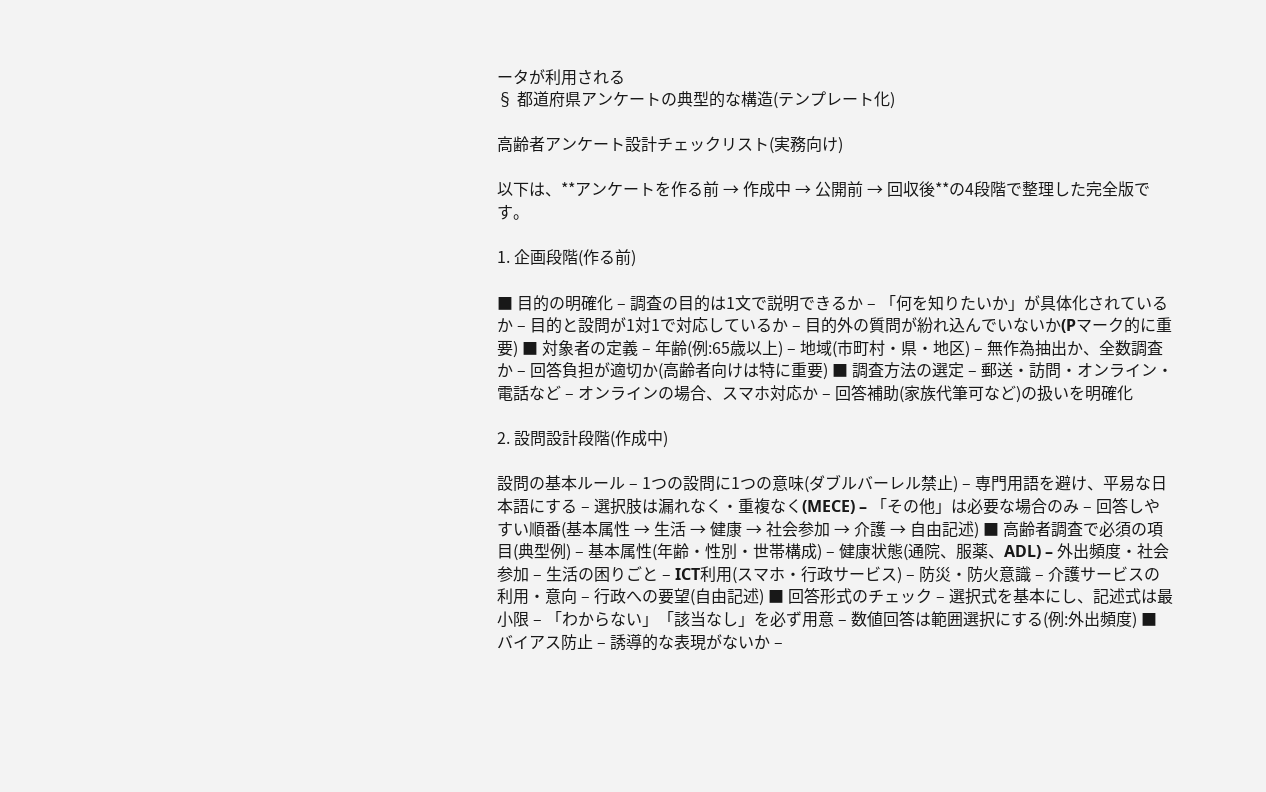ータが利用される
§ 都道府県アンケートの典型的な構造(テンプレート化)

高齢者アンケート設計チェックリスト(実務向け)

以下は、**アンケートを作る前 → 作成中 → 公開前 → 回収後**の4段階で整理した完全版です。

1. 企画段階(作る前)

■ 目的の明確化 – 調査の目的は1文で説明できるか – 「何を知りたいか」が具体化されているか – 目的と設問が1対1で対応しているか – 目的外の質問が紛れ込んでいないか(Pマーク的に重要) ■ 対象者の定義 – 年齢(例:65歳以上) – 地域(市町村・県・地区) – 無作為抽出か、全数調査か – 回答負担が適切か(高齢者向けは特に重要) ■ 調査方法の選定 – 郵送・訪問・オンライン・電話など – オンラインの場合、スマホ対応か – 回答補助(家族代筆可など)の扱いを明確化

2. 設問設計段階(作成中)

設問の基本ルール – 1つの設問に1つの意味(ダブルバーレル禁止) – 専門用語を避け、平易な日本語にする – 選択肢は漏れなく・重複なく(MECE) – 「その他」は必要な場合のみ – 回答しやすい順番(基本属性 → 生活 → 健康 → 社会参加 → 介護 → 自由記述) ■ 高齢者調査で必須の項目(典型例) – 基本属性(年齢・性別・世帯構成) – 健康状態(通院、服薬、ADL) – 外出頻度・社会参加 – 生活の困りごと – ICT利用(スマホ・行政サービス) – 防災・防火意識 – 介護サービスの利用・意向 – 行政への要望(自由記述) ■ 回答形式のチェック – 選択式を基本にし、記述式は最小限 – 「わからない」「該当なし」を必ず用意 – 数値回答は範囲選択にする(例:外出頻度) ■ バイアス防止 – 誘導的な表現がないか –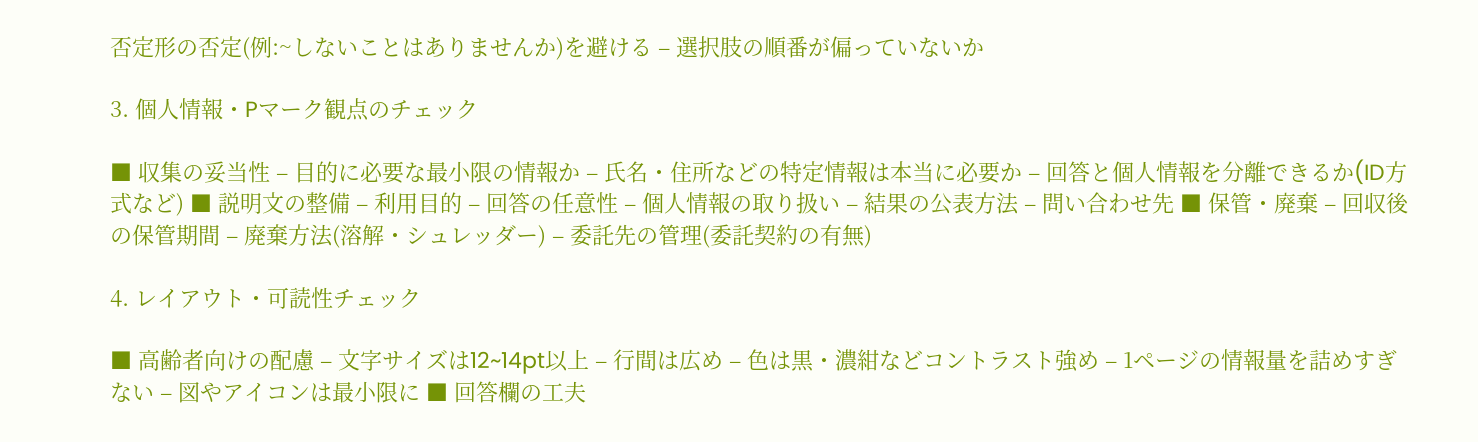否定形の否定(例:~しないことはありませんか)を避ける – 選択肢の順番が偏っていないか

3. 個人情報・Pマーク観点のチェック

■ 収集の妥当性 – 目的に必要な最小限の情報か – 氏名・住所などの特定情報は本当に必要か – 回答と個人情報を分離できるか(ID方式など) ■ 説明文の整備 – 利用目的 – 回答の任意性 – 個人情報の取り扱い – 結果の公表方法 – 問い合わせ先 ■ 保管・廃棄 – 回収後の保管期間 – 廃棄方法(溶解・シュレッダー) – 委託先の管理(委託契約の有無)

4. レイアウト・可読性チェック

■ 高齢者向けの配慮 – 文字サイズは12~14pt以上 – 行間は広め – 色は黒・濃紺などコントラスト強め – 1ページの情報量を詰めすぎない – 図やアイコンは最小限に ■ 回答欄の工夫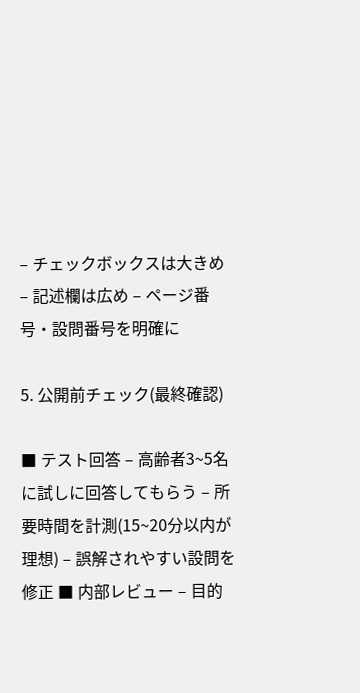– チェックボックスは大きめ – 記述欄は広め – ページ番号・設問番号を明確に

5. 公開前チェック(最終確認)

■ テスト回答 – 高齢者3~5名に試しに回答してもらう – 所要時間を計測(15~20分以内が理想) – 誤解されやすい設問を修正 ■ 内部レビュー – 目的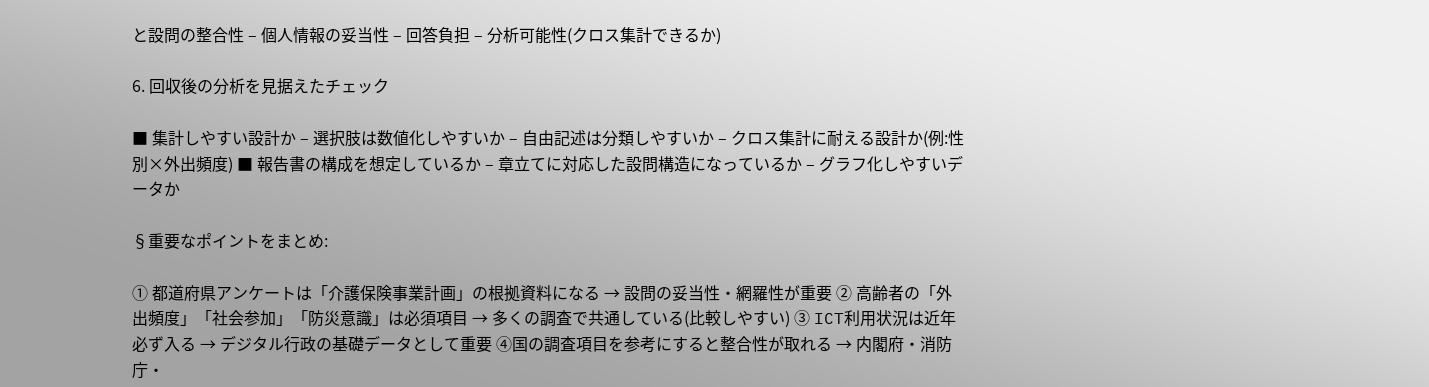と設問の整合性 – 個人情報の妥当性 – 回答負担 – 分析可能性(クロス集計できるか)

6. 回収後の分析を見据えたチェック

■ 集計しやすい設計か – 選択肢は数値化しやすいか – 自由記述は分類しやすいか – クロス集計に耐える設計か(例:性別×外出頻度) ■ 報告書の構成を想定しているか – 章立てに対応した設問構造になっているか – グラフ化しやすいデータか

§重要なポイントをまとめ:

① 都道府県アンケートは「介護保険事業計画」の根拠資料になる → 設問の妥当性・網羅性が重要 ② 高齢者の「外出頻度」「社会参加」「防災意識」は必須項目 → 多くの調査で共通している(比較しやすい) ③ ICT利用状況は近年必ず入る → デジタル行政の基礎データとして重要 ④国の調査項目を参考にすると整合性が取れる → 内閣府・消防庁・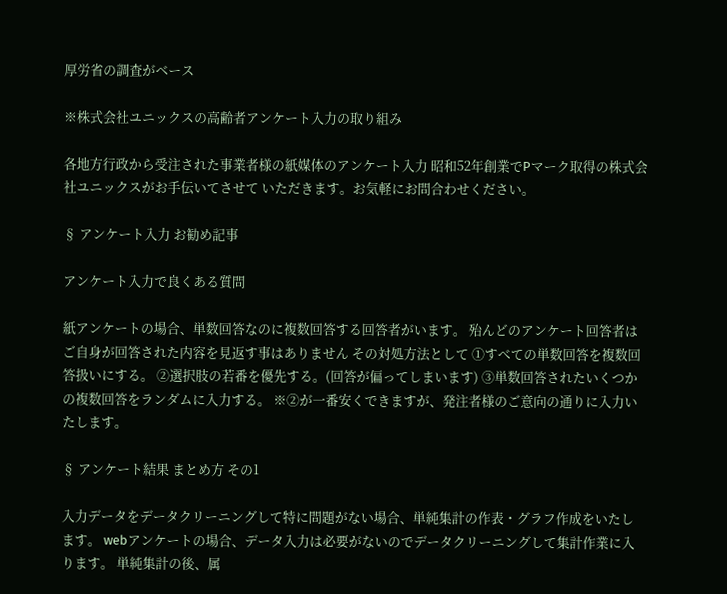厚労省の調査がベース

※株式会社ユニックスの高齢者アンケート入力の取り組み

各地方行政から受注された事業者様の紙媒体のアンケート入力 昭和52年創業でPマーク取得の株式会社ユニックスがお手伝いてさせて いただきます。お気軽にお問合わせください。

§ アンケート入力 お勧め記事

アンケート入力で良くある質問

紙アンケートの場合、単数回答なのに複数回答する回答者がいます。 殆んどのアンケート回答者はご自身が回答された内容を見返す事はありません その対処方法として ①すべての単数回答を複数回答扱いにする。 ②選択肢の若番を優先する。(回答が偏ってしまいます) ③単数回答されたいくつかの複数回答をランダムに入力する。 ※②が一番安くできますが、発注者様のご意向の通りに入力いたします。

§ アンケート結果 まとめ方 その1

入力データをデータクリーニングして特に問題がない場合、単純集計の作表・グラフ作成をいたします。 webアンケートの場合、データ入力は必要がないのでデータクリーニングして集計作業に入ります。 単純集計の後、属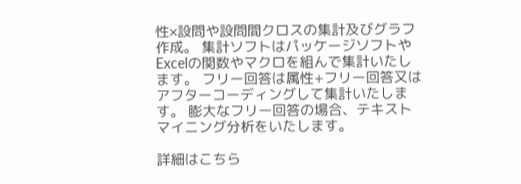性×設問や設問間クロスの集計及びグラフ作成。 集計ソフトはパッケージソフトやExcelの関数やマクロを組んで集計いたします。 フリー回答は属性+フリー回答又はアフターコーディングして集計いたします。 膨大なフリー回答の場合、テキストマイニング分析をいたします。

詳細はこちら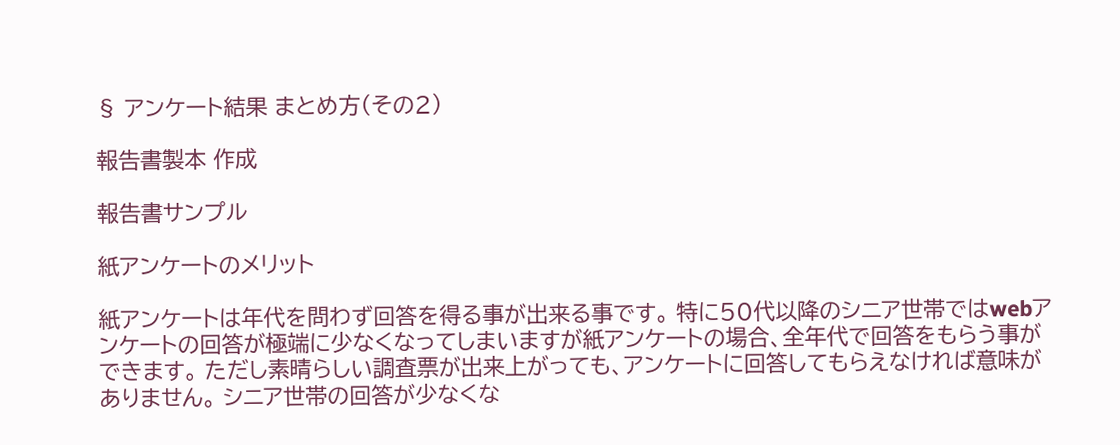§ アンケート結果 まとめ方(その2)

報告書製本 作成

報告書サンプル

紙アンケートのメリット

紙アンケートは年代を問わず回答を得る事が出来る事です。 特に50代以降のシニア世帯ではwebアンケートの回答が極端に少なくなってしまいますが紙アンケートの場合、全年代で回答をもらう事ができます。 ただし素晴らしい調査票が出来上がっても、アンケートに回答してもらえなければ意味がありません。 シニア世帯の回答が少なくな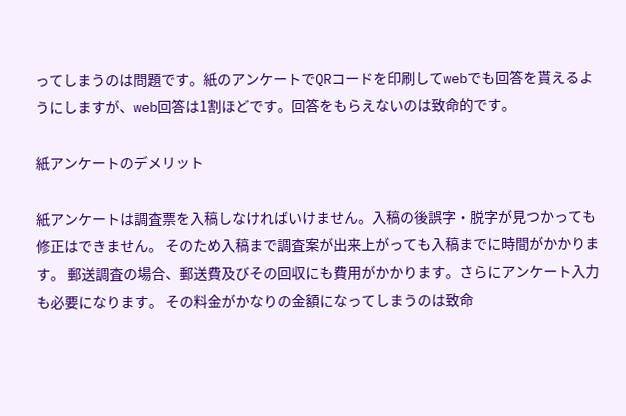ってしまうのは問題です。紙のアンケートでQRコードを印刷してwebでも回答を貰えるようにしますが、web回答は1割ほどです。回答をもらえないのは致命的です。

紙アンケートのデメリット

紙アンケートは調査票を入稿しなければいけません。入稿の後誤字・脱字が見つかっても修正はできません。 そのため入稿まで調査案が出来上がっても入稿までに時間がかかります。 郵送調査の場合、郵送費及びその回収にも費用がかかります。さらにアンケート入力も必要になります。 その料金がかなりの金額になってしまうのは致命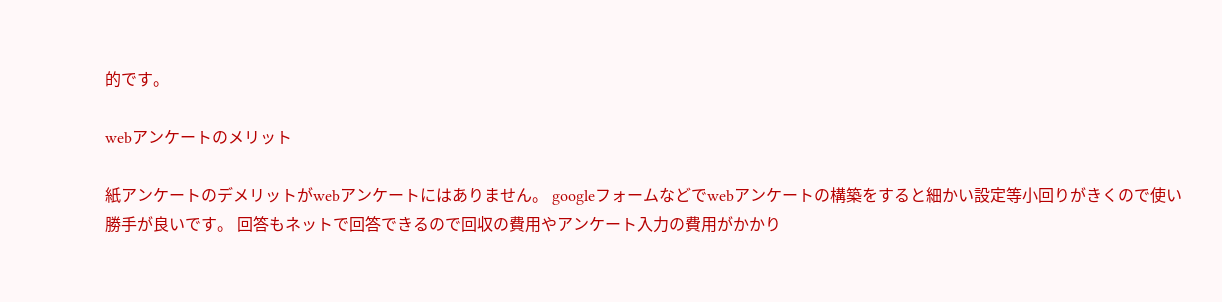的です。

webアンケートのメリット

紙アンケートのデメリットがwebアンケートにはありません。 googleフォームなどでwebアンケートの構築をすると細かい設定等小回りがきくので使い勝手が良いです。 回答もネットで回答できるので回収の費用やアンケート入力の費用がかかり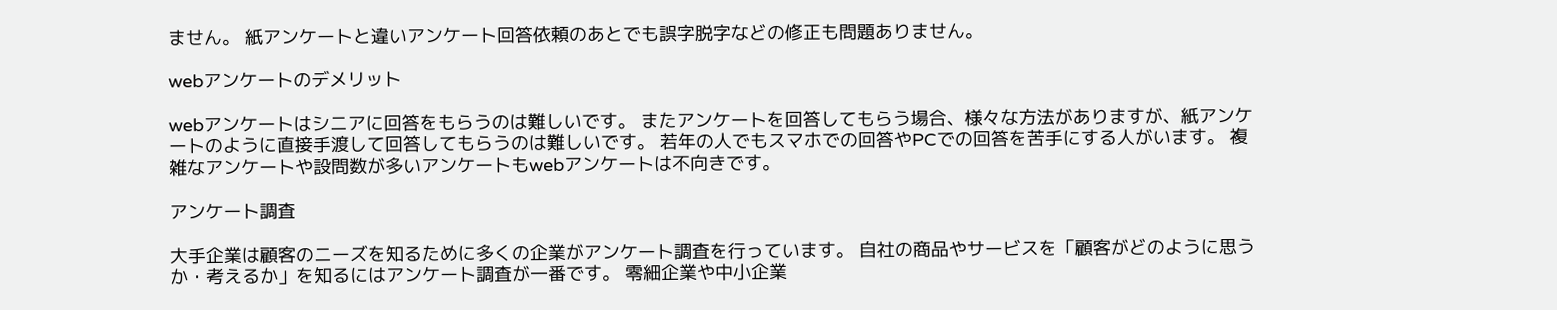ません。 紙アンケートと違いアンケート回答依頼のあとでも誤字脱字などの修正も問題ありません。

webアンケートのデメリット

webアンケートはシニアに回答をもらうのは難しいです。 またアンケートを回答してもらう場合、様々な方法がありますが、紙アンケートのように直接手渡して回答してもらうのは難しいです。 若年の人でもスマホでの回答やPCでの回答を苦手にする人がいます。 複雑なアンケートや設問数が多いアンケートもwebアンケートは不向きです。

アンケート調査

大手企業は顧客のニーズを知るために多くの企業がアンケート調査を行っています。 自社の商品やサービスを「顧客がどのように思うか・考えるか」を知るにはアンケート調査が一番です。 零細企業や中小企業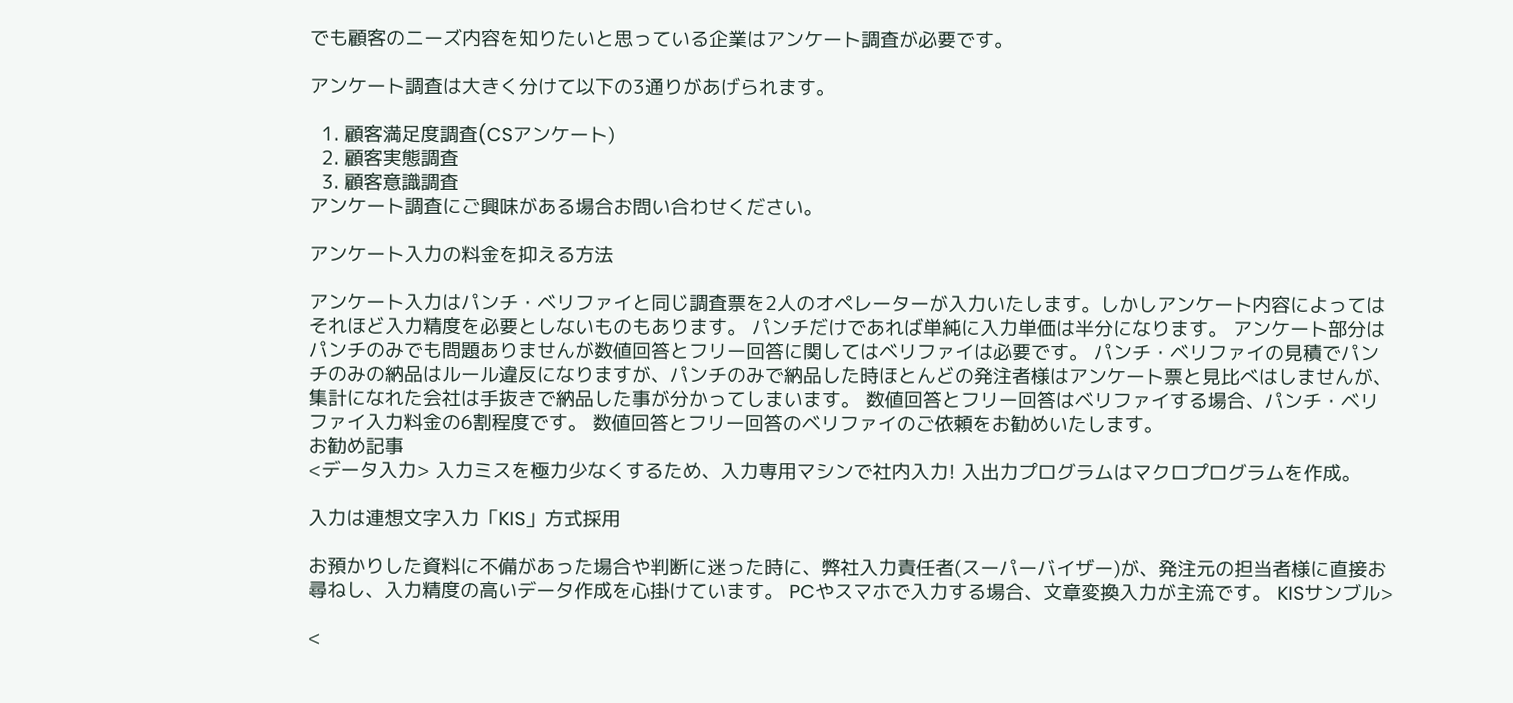でも顧客のニーズ内容を知りたいと思っている企業はアンケート調査が必要です。

アンケート調査は大きく分けて以下の3通りがあげられます。

  1. 顧客満足度調査(CSアンケート)
  2. 顧客実態調査
  3. 顧客意識調査
アンケート調査にご興味がある場合お問い合わせください。

アンケート入力の料金を抑える方法

アンケート入力はパンチ・ベリファイと同じ調査票を2人のオペレーターが入力いたします。しかしアンケート内容によってはそれほど入力精度を必要としないものもあります。 パンチだけであれば単純に入力単価は半分になります。 アンケート部分はパンチのみでも問題ありませんが数値回答とフリー回答に関してはベリファイは必要です。 パンチ・ベリファイの見積でパンチのみの納品はルール違反になりますが、パンチのみで納品した時ほとんどの発注者様はアンケート票と見比べはしませんが、集計になれた会社は手抜きで納品した事が分かってしまいます。 数値回答とフリー回答はベリファイする場合、パンチ・ベリファイ入力料金の6割程度です。 数値回答とフリー回答のベリファイのご依頼をお勧めいたします。
お勧め記事
<データ入力> 入力ミスを極力少なくするため、入力専用マシンで社内入力! 入出力プログラムはマクロプログラムを作成。

入力は連想文字入力「KIS」方式採用

お預かりした資料に不備があった場合や判断に迷った時に、弊社入力責任者(スーパーバイザー)が、発注元の担当者様に直接お尋ねし、入力精度の高いデータ作成を心掛けています。 PCやスマホで入力する場合、文章変換入力が主流です。 KISサンブル>

<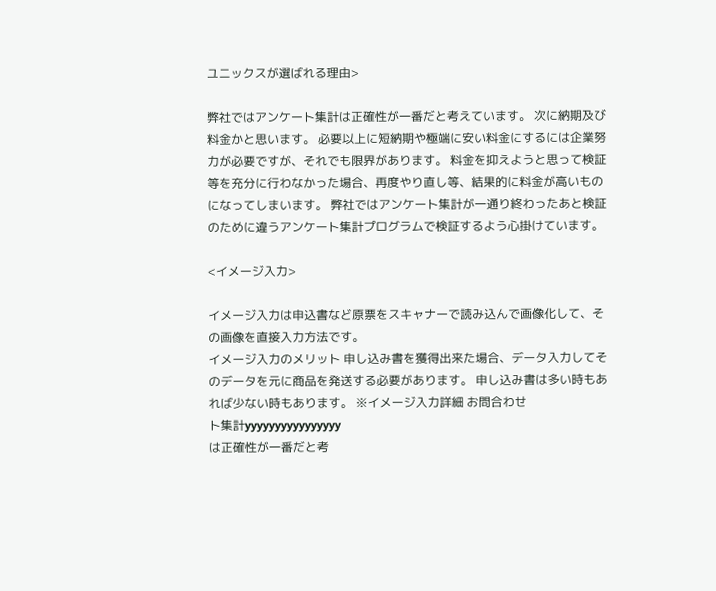ユニックスが選ばれる理由>

弊社ではアンケート集計は正確性が一番だと考えています。 次に納期及び料金かと思います。 必要以上に短納期や極端に安い料金にするには企業努力が必要ですが、それでも限界があります。 料金を抑えようと思って検証等を充分に行わなかった場合、再度やり直し等、結果的に料金が高いものになってしまいます。 弊社ではアンケート集計が一通り終わったあと検証のために違うアンケート集計プログラムで検証するよう心掛けています。

<イメージ入力>

イメージ入力は申込書など原票をスキャナーで読み込んで画像化して、その画像を直接入力方法です。
イメージ入力のメリット 申し込み書を獲得出来た場合、データ入力してそのデータを元に商品を発送する必要があります。 申し込み書は多い時もあれば少ない時もあります。 ※イメージ入力詳細 お問合わせ
ト集計yyyyyyyyyyyyyyyy
は正確性が一番だと考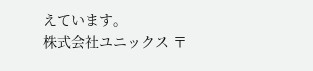えています。
株式会社ユニックス 〒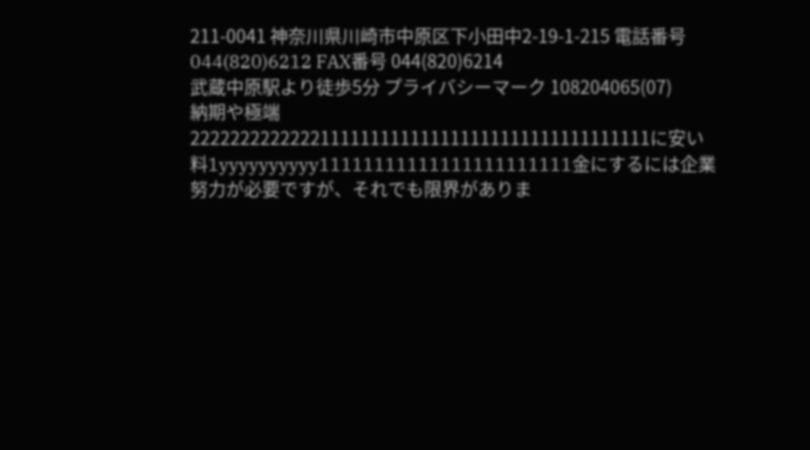211-0041 神奈川県川崎市中原区下小田中2-19-1-215 電話番号 044(820)6212 FAX番号 044(820)6214
武蔵中原駅より徒歩5分 プライバシーマーク 108204065(07)
納期や極端2222222222222111111111111111111111111111111111に安い料1yyyyyyyyyy11111111111111111111111金にするには企業努力が必要ですが、それでも限界がありま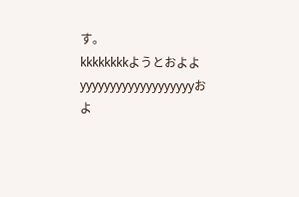す。
kkkkkkkkようとおよよyyyyyyyyyyyyyyyyyyyおよ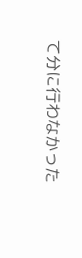て分に行わなかった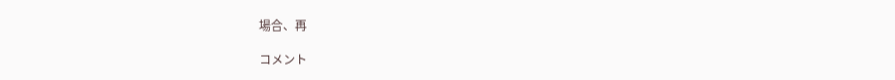場合、再

コメント